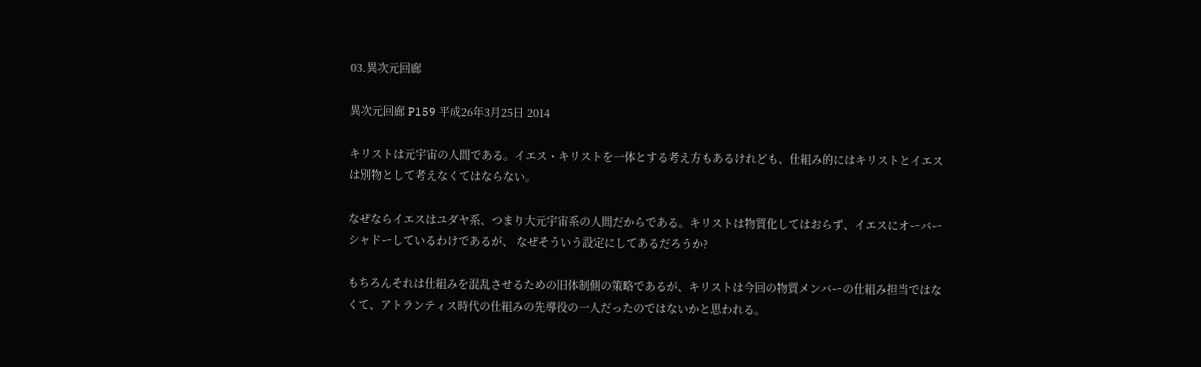03.異次元回廊

異次元回廊 P159 平成26年3月25日 2014

キリストは元宇宙の人間である。イエス・キリストを一体とする考え方もあるけれども、仕組み的にはキリストとイエスは別物として考えなくてはならない。

なぜならイエスはユダヤ系、つまり大元宇宙系の人間だからである。キリストは物質化してはおらず、イエスにオーバーシャドーしているわけであるが、 なぜそういう設定にしてあるだろうか?

もちろんそれは仕組みを混乱させるための旧体制側の策略であるが、キリストは今回の物質メンバーの仕組み担当ではなくて、アトランティス時代の仕組みの先導役の一人だったのではないかと思われる。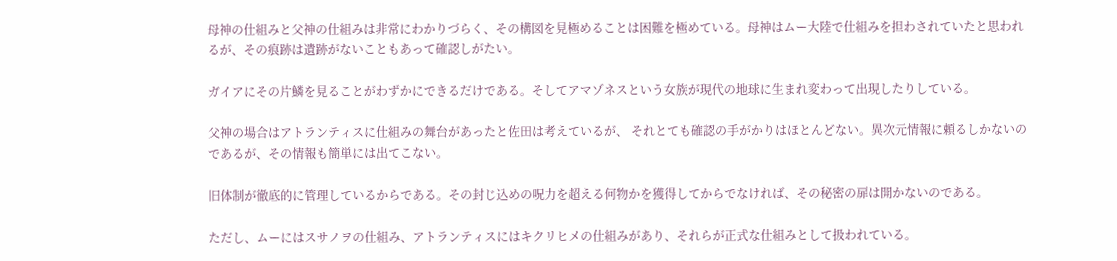母神の仕組みと父神の仕組みは非常にわかりづらく、その構図を見極めることは困難を極めている。母神はムー大陸で仕組みを担わされていたと思われるが、その痕跡は遺跡がないこともあって確認しがたい。

ガイアにその片鱗を見ることがわずかにできるだけである。そしてアマゾネスという女族が現代の地球に生まれ変わって出現したりしている。

父神の場合はアトランティスに仕組みの舞台があったと佐田は考えているが、 それとても確認の手がかりはほとんどない。異次元情報に頼るしかないのであるが、その情報も簡単には出てこない。

旧体制が徹底的に管理しているからである。その封じ込めの呪力を超える何物かを獲得してからでなければ、その秘密の扉は開かないのである。

ただし、ムーにはスサノヲの仕組み、アトランティスにはキクリヒメの仕組みがあり、それらが正式な仕組みとして扱われている。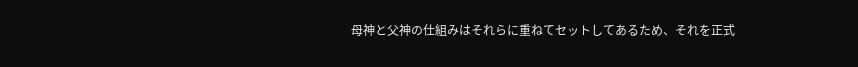母神と父神の仕組みはそれらに重ねてセットしてあるため、それを正式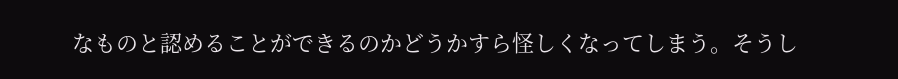なものと認めることができるのかどうかすら怪しくなってしまう。そうし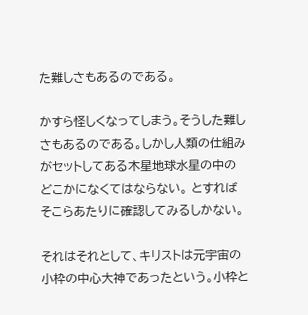た難しさもあるのである。

かすら怪しくなってしまう。そうした難しさもあるのである。しかし人類の仕組みがセットしてある木星地球水星の中のどこかになくてはならない。 とすればそこらあたりに確認してみるしかない。

それはそれとして、キリストは元宇宙の小枠の中心大神であったという。小枠と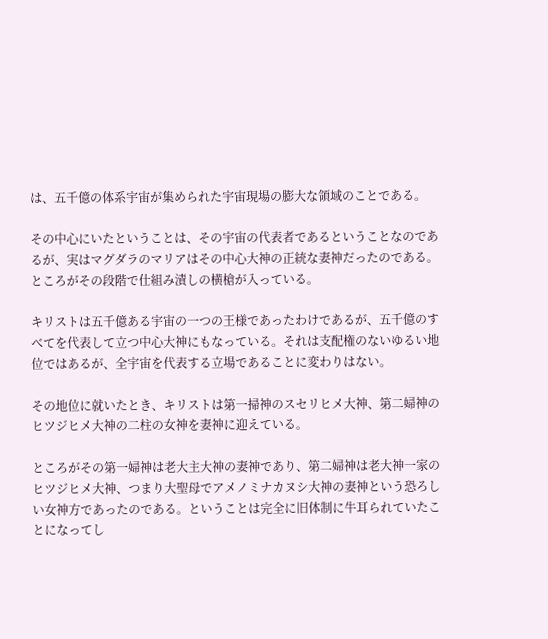は、五千億の体系宇宙が集められた宇宙現場の膨大な領域のことである。

その中心にいたということは、その宇宙の代表者であるということなのであるが、実はマグダラのマリアはその中心大神の正統な妻神だったのである。ところがその段階で仕組み漬しの横槍が入っている。

キリストは五千億ある宇宙の一つの王様であったわけであるが、五千億のすべてを代表して立つ中心大神にもなっている。それは支配権のないゆるい地位ではあるが、全宇宙を代表する立場であることに変わりはない。

その地位に就いたとき、キリストは第一掃神のスセリヒメ大神、第二婦神のヒツジヒメ大神の二柱の女神を妻神に迎えている。

ところがその第一婦神は老大主大神の妻神であり、第二婦神は老大神一家のヒツジヒメ大神、つまり大聖母でアメノミナカヌシ大神の妻神という恐ろしい女神方であったのである。ということは完全に旧体制に牛耳られていたことになってし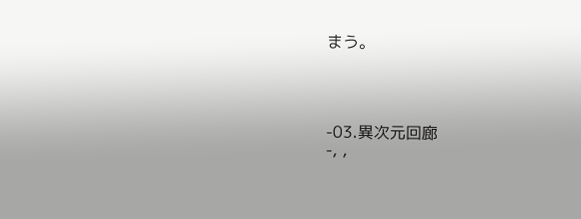まう。




-03.異次元回廊
-, ,